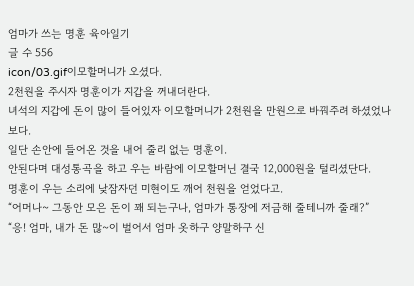엄마가 쓰는 명훈 육아일기
글 수 556
icon/03.gif이모할머니가 오셨다.
2천원을 주시자 명훈이가 지갑을 꺼내더란다.
녀석의 지갑에 돈이 많이 들어있자 이모할머니가 2천원을 만원으로 바꿔주려 하셨었나보다.
일단 손안에 들어온 것을 내어 줄리 없는 명훈이.
안된다며 대성통곡을 하고 우는 바람에 이모할머닌 결국 12,000원을 털리셨단다.
명훈이 우는 소리에 낮잠자던 미현이도 깨어 천원을 얻었다고.
“어머나~ 그동안 모은 돈이 꽤 되는구나, 엄마가 통장에 저금해 줄테니까 줄래?”
“응! 엄마, 내가 돈 많~이 벌어서 엄마 옷하구 양말하구 신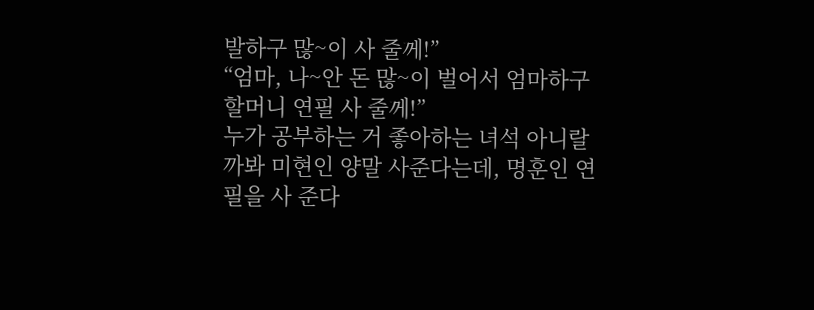발하구 많~이 사 줄께!”
“엄마, 나~안 돈 많~이 벌어서 엄마하구 할머니 연필 사 줄께!”
누가 공부하는 거 좋아하는 녀석 아니랄까봐 미현인 양말 사준다는데, 명훈인 연필을 사 준다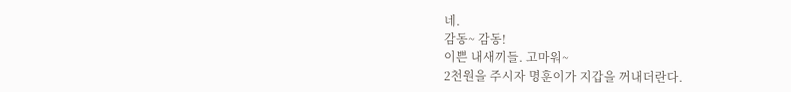네.
감동~ 감동!
이쁜 내새끼들. 고마워~
2천원을 주시자 명훈이가 지갑을 꺼내더란다.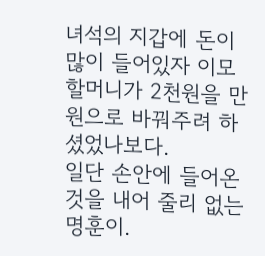녀석의 지갑에 돈이 많이 들어있자 이모할머니가 2천원을 만원으로 바꿔주려 하셨었나보다.
일단 손안에 들어온 것을 내어 줄리 없는 명훈이.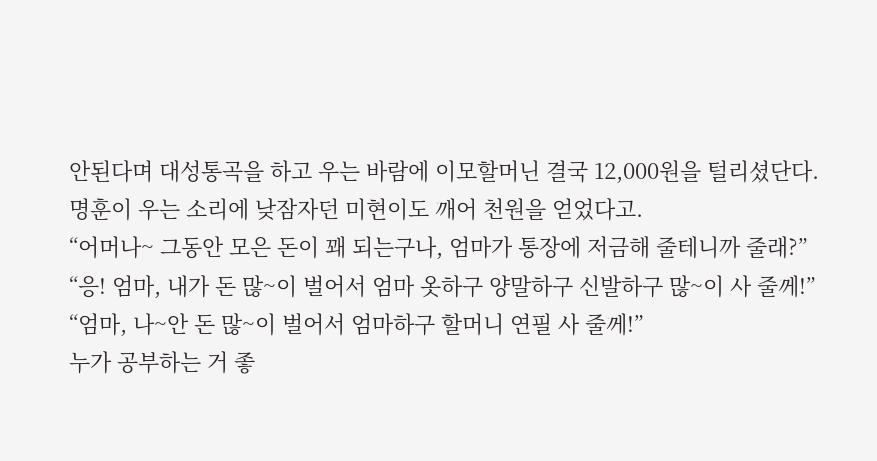안된다며 대성통곡을 하고 우는 바람에 이모할머닌 결국 12,000원을 털리셨단다.
명훈이 우는 소리에 낮잠자던 미현이도 깨어 천원을 얻었다고.
“어머나~ 그동안 모은 돈이 꽤 되는구나, 엄마가 통장에 저금해 줄테니까 줄래?”
“응! 엄마, 내가 돈 많~이 벌어서 엄마 옷하구 양말하구 신발하구 많~이 사 줄께!”
“엄마, 나~안 돈 많~이 벌어서 엄마하구 할머니 연필 사 줄께!”
누가 공부하는 거 좋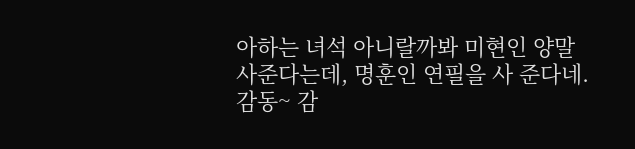아하는 녀석 아니랄까봐 미현인 양말 사준다는데, 명훈인 연필을 사 준다네.
감동~ 감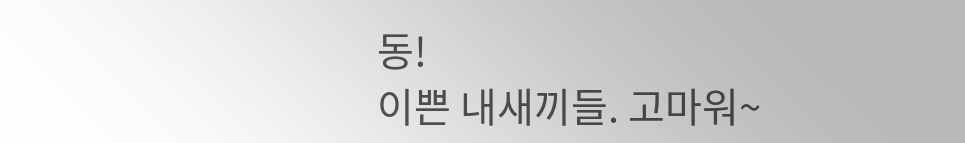동!
이쁜 내새끼들. 고마워~